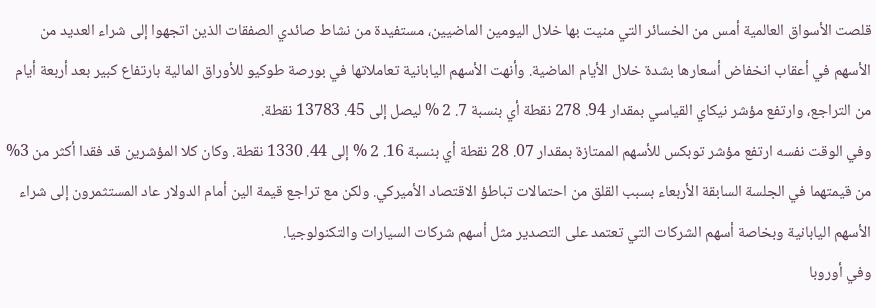قلصت الأسواق العالمية أمس من الخسائر التي منيت بها خلال اليومين الماضيين، مستفيدة من نشاط صائدي الصفقات الذين اتجهوا إلى شراء العديد من الأسهم في أعقاب انخفاض أسعارها بشدة خلال الأيام الماضية. وأنهت الأسهم اليابانية تعاملاتها في بورصة طوكيو للأوراق المالية بارتفاع كبير بعد أربعة أيام من التراجع، وارتفع مؤشر نيكاي القياسي بمقدار 94. 278 نقطة أي بنسبة 7. 2 % ليصل إلى 45. 13783 نقطة.
وفي الوقت نفسه ارتفع مؤشر توبكس للأسهم الممتازة بمقدار 07. 28 نقطة أي بنسبة 16. 2 % إلى 44. 1330 نقطة. وكان كلا المؤشرين قد فقدا أكثر من 3% من قيمتهما في الجلسة السابقة الأربعاء بسبب القلق من احتمالات تباطؤ الاقتصاد الأميركي. ولكن مع تراجع قيمة الين أمام الدولار عاد المستثمرون إلى شراء الأسهم اليابانية وبخاصة أسهم الشركات التي تعتمد على التصدير مثل أسهم شركات السيارات والتكنولوجيا.
وفي أوروبا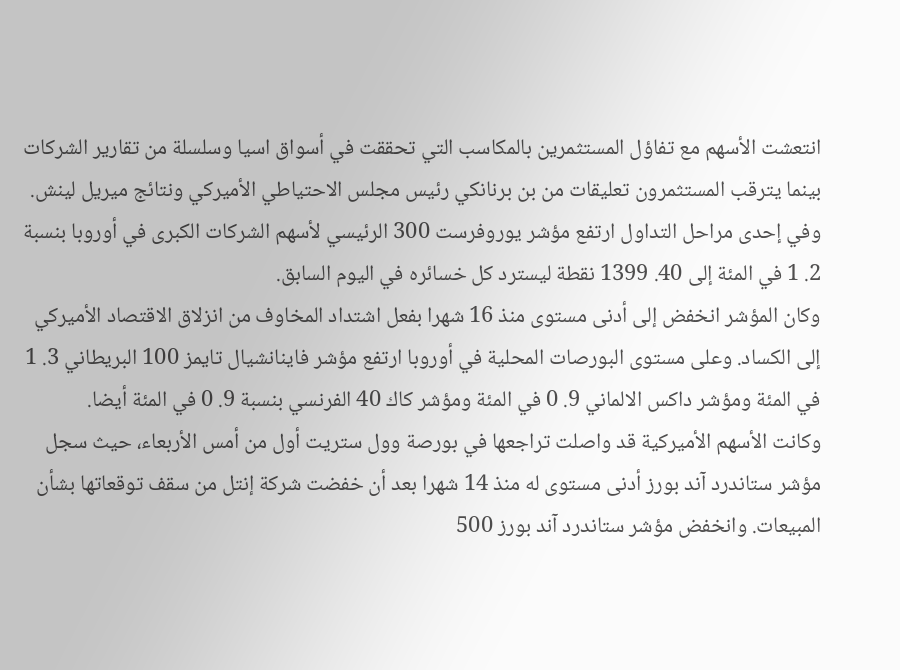انتعشت الأسهم مع تفاؤل المستثمرين بالمكاسب التي تحققت في أسواق اسيا وسلسلة من تقارير الشركات بينما يترقب المستثمرون تعليقات من بن برنانكي رئيس مجلس الاحتياطي الأميركي ونتائج ميريل لينش. وفي إحدى مراحل التداول ارتفع مؤشر يوروفرست 300 الرئيسي لأسهم الشركات الكبرى في أوروبا بنسبة 2. 1 في المئة إلى 40. 1399 نقطة ليسترد كل خسائره في اليوم السابق.
وكان المؤشر انخفض إلى أدنى مستوى منذ 16 شهرا بفعل اشتداد المخاوف من انزلاق الاقتصاد الأميركي إلى الكساد. وعلى مستوى البورصات المحلية في أوروبا ارتفع مؤشر فاينانشيال تايمز 100 البريطاني 3. 1 في المئة ومؤشر داكس الالماني 9. 0 في المئة ومؤشر كاك 40 الفرنسي بنسبة 9. 0 في المئة أيضا.
وكانت الأسهم الأميركية قد واصلت تراجعها في بورصة وول ستريت أول من أمس الأربعاء، حيث سجل مؤشر ستاندرد آند بورز أدنى مستوى له منذ 14 شهرا بعد أن خفضت شركة إنتل من سقف توقعاتها بشأن المبيعات. وانخفض مؤشر ستاندرد آند بورز 500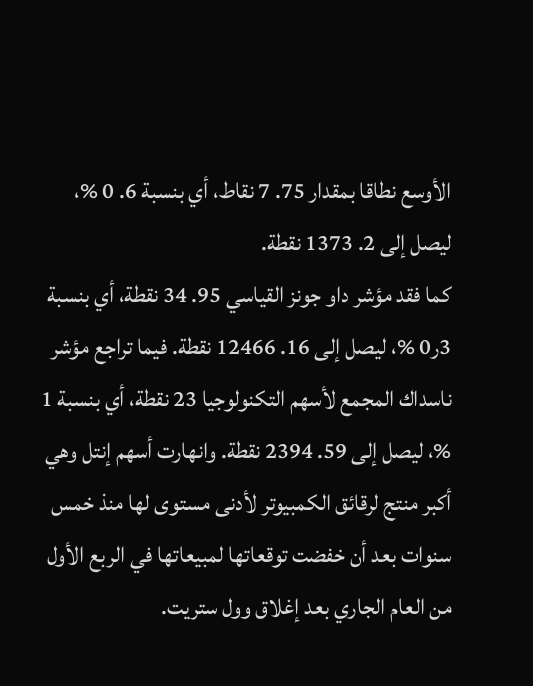الأوسع نطاقا بمقدار 75. 7 نقاط، أي بنسبة 6. 0 %، ليصل إلى 2. 1373 نقطة.
كما فقد مؤشر داو جونز القياسي 95. 34 نقطة، أي بنسبة 3ر0 %، ليصل إلى 16. 12466 نقطة. فيما تراجع مؤشر ناسداك المجمع لأسهم التكنولوجيا 23 نقطة، أي بنسبة 1 %، ليصل إلى 59. 2394 نقطة. وانهارت أسهم إنتل وهي أكبر منتج لرقائق الكمبيوتر لأدنى مستوى لها منذ خمس سنوات بعد أن خفضت توقعاتها لمبيعاتها في الربع الأول من العام الجاري بعد إغلاق وول ستريت.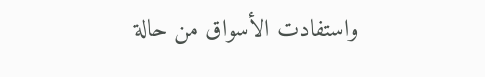واستفادت الأسواق من حالة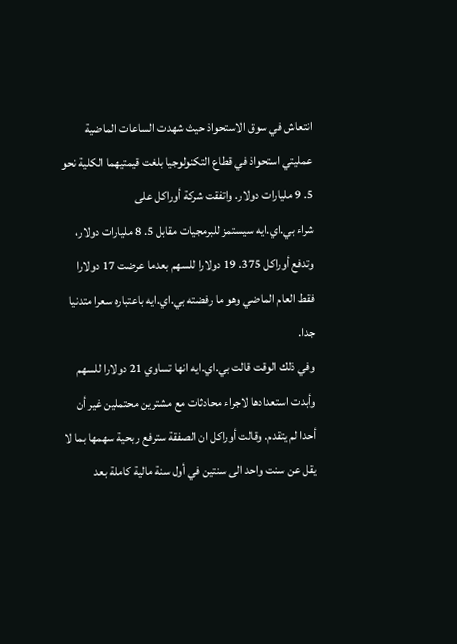انتعاش في سوق الاستحواذ حيث شهدت الساعات الماضية عمليتي استحواذ في قطاع التكنولوجيا بلغت قيمتيهما الكلية نحو 5. 9 مليارات دولار. واتفقت شركة أوراكل على
شراء بي.اي.ايه سيستمز للبرمجيات مقابل 5. 8 مليارات دولار، وتدفع أوراكل 375. 19 دولارا للسهم بعدما عرضت 17 دولارا فقط العام الماضي وهو ما رفضته بي.اي.ايه باعتباره سعرا متدنيا جدا.
وفي ذلك الوقت قالت بي.اي.ايه انها تساوي 21 دولارا للسهم وأبدت استعدادها لاجراء محادثات مع مشترين محتملين غير أن أحدا لم يتقدم. وقالت أوراكل ان الصفقة سترفع ربحية سهمها بما لا يقل عن سنت واحد الى سنتين في أول سنة مالية كاملة بعد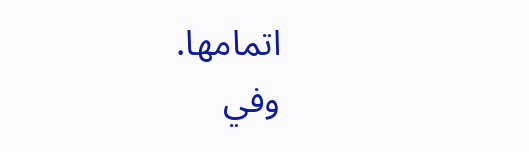اتمامها.
وفي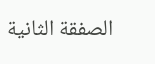الصفقة الثانية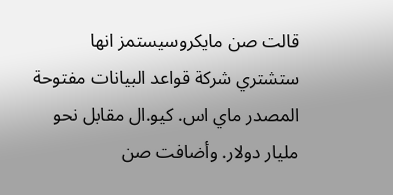قالت صن مايكروسيستمز انها ستشتري شركة قواعد البيانات مفتوحة المصدر ماي اس. كيو.ال مقابل نحو مليار دولار. وأضافت صن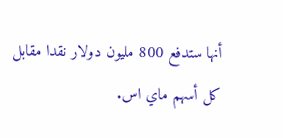أنها ستدفع 800 مليون دولار نقدا مقابل كل أسهم ماي اس.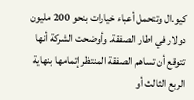كيو.ال وتتحمل أعباء خيارات بنحو 200 مليون دولار في اطار الصفقة. وأوضحت الشركة أنها تتوقع أن تساهم الصفقة المنتظر إتمامها بنهاية الربع الثالث أو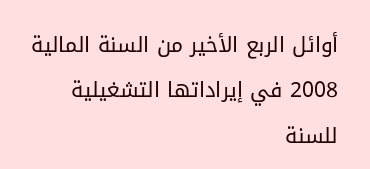أوائل الربع الأخير من السنة المالية 2008 في إيراداتها التشغيلية للسنة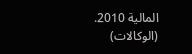المالية 2010.
(الوكالات)